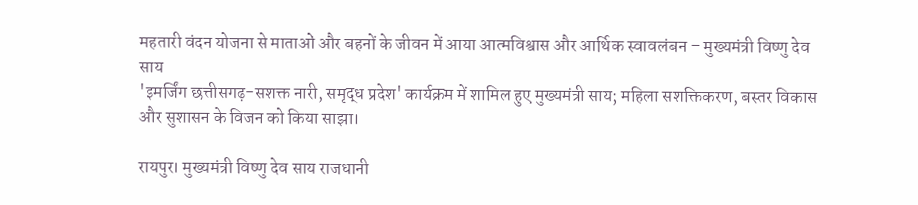महतारी वंदन योजना से माताओं और बहनों के जीवन में आया आत्मविश्वास और आर्थिक स्वावलंबन – मुख्यमंत्री विष्णु देव साय
'इमर्जिंग छत्तीसगढ़-सशक्त नारी, समृद्ध प्रदेश' कार्यक्रम में शामिल हुए मुख्यमंत्री साय; महिला सशक्तिकरण, बस्तर विकास और सुशासन के विजन को किया साझा।

रायपुर। मुख्यमंत्री विष्णु देव साय राजधानी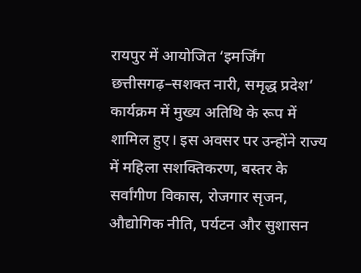रायपुर में आयोजित ‘इमर्जिंग छत्तीसगढ़–सशक्त नारी, समृद्ध प्रदेश’ कार्यक्रम में मुख्य अतिथि के रूप में शामिल हुए। इस अवसर पर उन्होंने राज्य में महिला सशक्तिकरण, बस्तर के सर्वांगीण विकास, रोजगार सृजन, औद्योगिक नीति, पर्यटन और सुशासन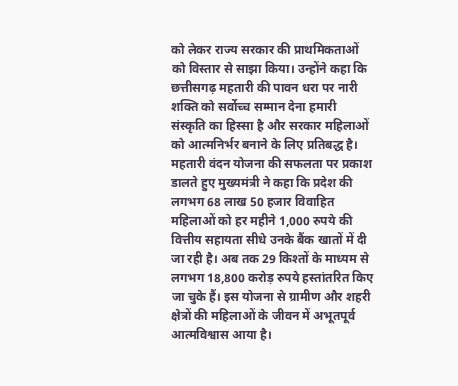को लेकर राज्य सरकार की प्राथमिकताओं को विस्तार से साझा किया। उन्होंने कहा कि छत्तीसगढ़ महतारी की पावन धरा पर नारी शक्ति को सर्वोच्च सम्मान देना हमारी संस्कृति का हिस्सा है और सरकार महिलाओं को आत्मनिर्भर बनाने के लिए प्रतिबद्ध है।
महतारी वंदन योजना की सफलता पर प्रकाश डालते हुए मुख्यमंत्री ने कहा कि प्रदेश की लगभग 68 लाख 50 हजार विवाहित महिलाओं को हर महीने 1,000 रुपये की वित्तीय सहायता सीधे उनके बैंक खातों में दी जा रही है। अब तक 29 किश्तों के माध्यम से लगभग 18,800 करोड़ रुपये हस्तांतरित किए जा चुके हैं। इस योजना से ग्रामीण और शहरी क्षेत्रों की महिलाओं के जीवन में अभूतपूर्व आत्मविश्वास आया है।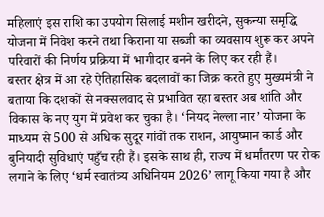महिलाएं इस राशि का उपयोग सिलाई मशीन खरीदने, सुकन्या समृद्धि योजना में निवेश करने तथा किराना या सब्जी का व्यवसाय शुरू कर अपने परिवारों की निर्णय प्रक्रिया में भागीदार बनने के लिए कर रही हैं।
बस्तर क्षेत्र में आ रहे ऐतिहासिक बदलावों का जिक्र करते हुए मुख्यमंत्री ने बताया कि दशकों से नक्सलवाद से प्रभावित रहा बस्तर अब शांति और विकास के नए युग में प्रवेश कर चुका है। ‘नियद नेल्ला नार’ योजना के माध्यम से 500 से अधिक सुदूर गांवों तक राशन, आयुष्मान कार्ड और बुनियादी सुविधाएं पहुँच रही हैं। इसके साथ ही, राज्य में धर्मांतरण पर रोक लगाने के लिए ‘धर्म स्वातंत्र्य अधिनियम 2026’ लागू किया गया है और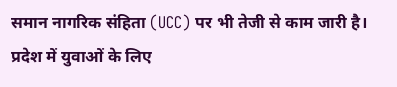समान नागरिक संहिता (UCC) पर भी तेजी से काम जारी है। प्रदेश में युवाओं के लिए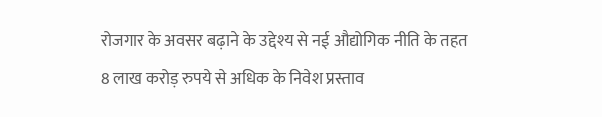रोजगार के अवसर बढ़ाने के उद्देश्य से नई औद्योगिक नीति के तहत 8 लाख करोड़ रुपये से अधिक के निवेश प्रस्ताव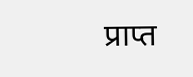प्राप्त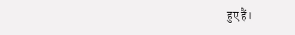हुए हैं।